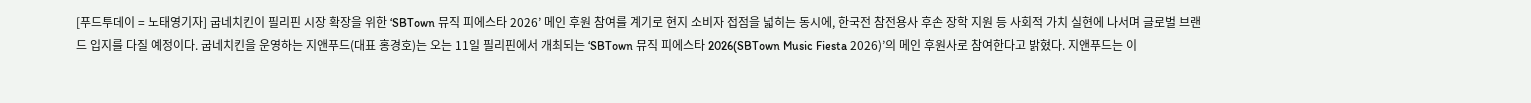[푸드투데이 = 노태영기자] 굽네치킨이 필리핀 시장 확장을 위한 ‘SBTown 뮤직 피에스타 2026’ 메인 후원 참여를 계기로 현지 소비자 접점을 넓히는 동시에, 한국전 참전용사 후손 장학 지원 등 사회적 가치 실현에 나서며 글로벌 브랜드 입지를 다질 예정이다. 굽네치킨을 운영하는 지앤푸드(대표 홍경호)는 오는 11일 필리핀에서 개최되는 ‘SBTown 뮤직 피에스타 2026(SBTown Music Fiesta 2026)’의 메인 후원사로 참여한다고 밝혔다. 지앤푸드는 이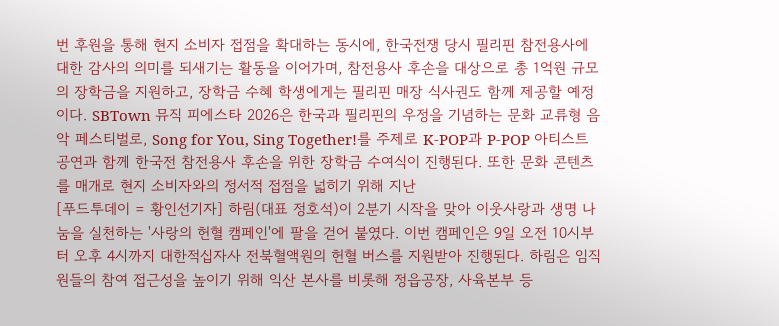번 후원을 통해 현지 소비자 접점을 확대하는 동시에, 한국전쟁 당시 필리핀 참전용사에 대한 감사의 의미를 되새기는 활동을 이어가며, 참전용사 후손을 대상으로 총 1억원 규모의 장학금을 지원하고, 장학금 수혜 학생에게는 필리핀 매장 식사권도 함께 제공할 예정이다. SBTown 뮤직 피에스타 2026은 한국과 필리핀의 우정을 기념하는 문화 교류형 음악 페스티벌로, Song for You, Sing Together!를 주제로 K-POP과 P-POP 아티스트 공연과 함께 한국전 참전용사 후손을 위한 장학금 수여식이 진행된다. 또한 문화 콘텐츠를 매개로 현지 소비자와의 정서적 접점을 넓히기 위해 지난
[푸드투데이 = 황인선기자] 하림(대표 정호석)이 2분기 시작을 맞아 이웃사랑과 생명 나눔을 실천하는 '사랑의 헌혈 캠페인'에 팔을 걷어 붙였다. 이번 캠페인은 9일 오전 10시부터 오후 4시까지 대한적십자사 전북혈액원의 헌혈 버스를 지원받아 진행된다. 하림은 임직원들의 참여 접근성을 높이기 위해 익산 본사를 비롯해 정읍공장, 사육본부 등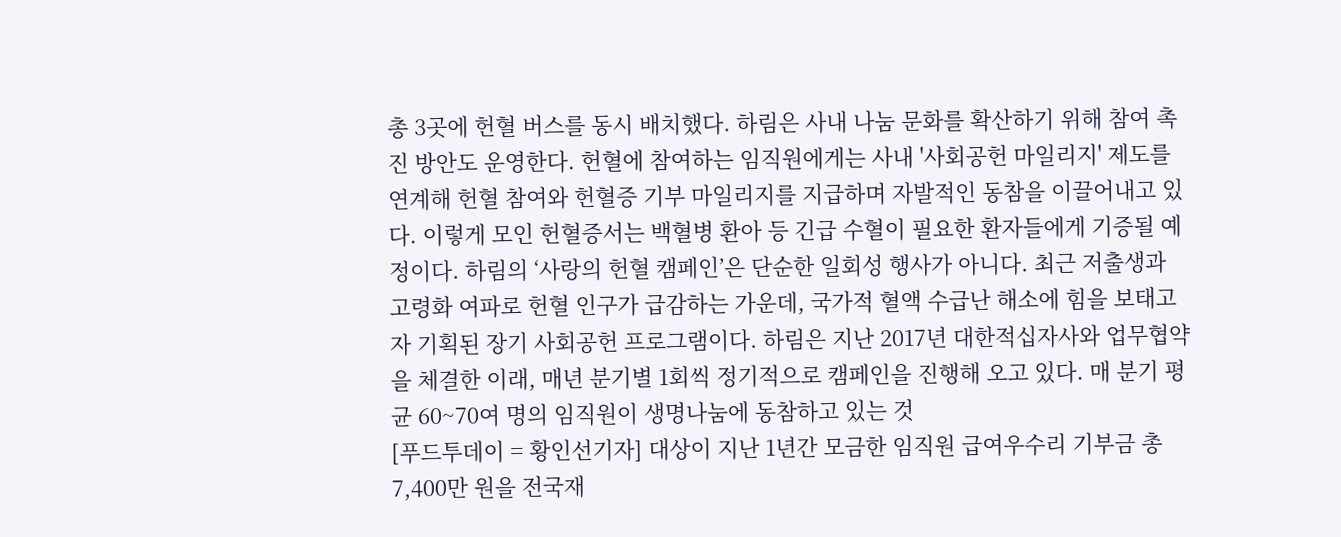총 3곳에 헌혈 버스를 동시 배치했다. 하림은 사내 나눔 문화를 확산하기 위해 참여 촉진 방안도 운영한다. 헌혈에 참여하는 임직원에게는 사내 '사회공헌 마일리지' 제도를 연계해 헌혈 참여와 헌혈증 기부 마일리지를 지급하며 자발적인 동참을 이끌어내고 있다. 이렇게 모인 헌혈증서는 백혈병 환아 등 긴급 수혈이 필요한 환자들에게 기증될 예정이다. 하림의 ‘사랑의 헌혈 캠페인’은 단순한 일회성 행사가 아니다. 최근 저출생과 고령화 여파로 헌혈 인구가 급감하는 가운데, 국가적 혈액 수급난 해소에 힘을 보태고자 기획된 장기 사회공헌 프로그램이다. 하림은 지난 2017년 대한적십자사와 업무협약을 체결한 이래, 매년 분기별 1회씩 정기적으로 캠페인을 진행해 오고 있다. 매 분기 평균 60~70여 명의 임직원이 생명나눔에 동참하고 있는 것
[푸드투데이 = 황인선기자] 대상이 지난 1년간 모금한 임직원 급여우수리 기부금 총 7,400만 원을 전국재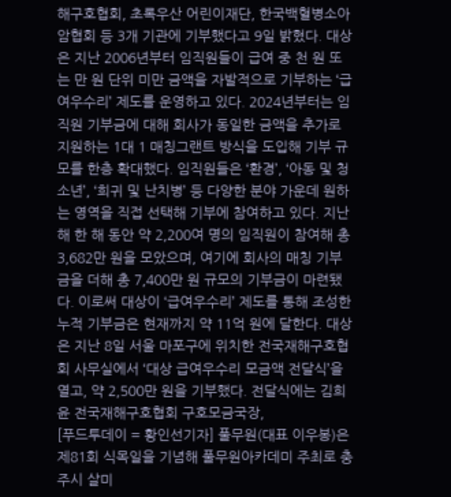해구호협회, 초록우산 어린이재단, 한국백혈병소아암협회 등 3개 기관에 기부했다고 9일 밝혔다. 대상은 지난 2006년부터 임직원들이 급여 중 천 원 또는 만 원 단위 미만 금액을 자발적으로 기부하는 ‘급여우수리’ 제도를 운영하고 있다. 2024년부터는 임직원 기부금에 대해 회사가 동일한 금액을 추가로 지원하는 1대 1 매칭그랜트 방식을 도입해 기부 규모를 한층 확대했다. 임직원들은 ‘환경’, ‘아동 및 청소년’, ‘희귀 및 난치병’ 등 다양한 분야 가운데 원하는 영역을 직접 선택해 기부에 참여하고 있다. 지난해 한 해 동안 약 2,200여 명의 임직원이 참여해 총 3,682만 원을 모았으며, 여기에 회사의 매칭 기부금을 더해 총 7,400만 원 규모의 기부금이 마련됐다. 이로써 대상이 ‘급여우수리’ 제도를 통해 조성한 누적 기부금은 현재까지 약 11억 원에 달한다. 대상은 지난 8일 서울 마포구에 위치한 전국재해구호협회 사무실에서 ‘대상 급여우수리 모금액 전달식’을 열고, 약 2,500만 원을 기부했다. 전달식에는 김희윤 전국재해구호협회 구호모금국장,
[푸드투데이 = 황인선기자] 풀무원(대표 이우봉)은 제81회 식목일을 기념해 풀무원아카데미 주최로 충주시 살미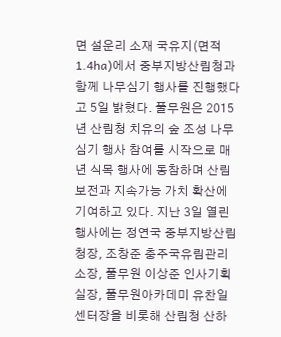면 설운리 소재 국유지(면적 1.4ha)에서 중부지방산림청과 함께 나무심기 행사를 진행했다고 5일 밝혔다. 풀무원은 2015년 산림청 치유의 숲 조성 나무심기 행사 참여를 시작으로 매년 식목 행사에 동참하며 산림 보전과 지속가능 가치 확산에 기여하고 있다. 지난 3일 열린 행사에는 정연국 중부지방산림청장, 조창준 충주국유림관리소장, 풀무원 이상준 인사기획실장, 풀무원아카데미 유찬일 센터장을 비롯해 산림청 산하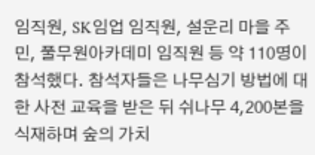임직원, SK임업 임직원, 설운리 마을 주민, 풀무원아카데미 임직원 등 약 110명이 참석했다. 참석자들은 나무심기 방법에 대한 사전 교육을 받은 뒤 쉬나무 4,200본을 식재하며 숲의 가치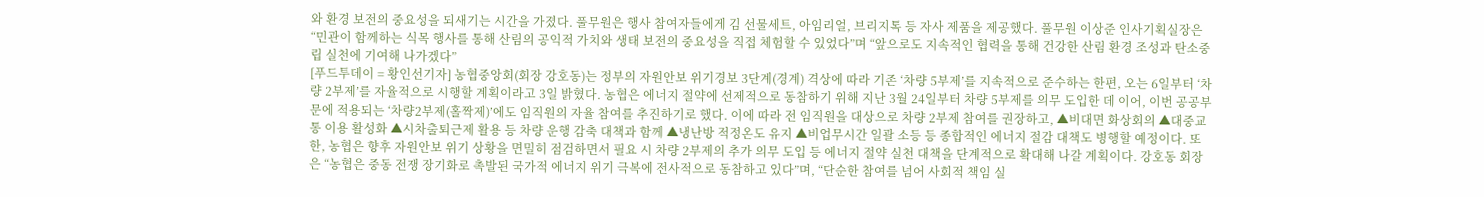와 환경 보전의 중요성을 되새기는 시간을 가졌다. 풀무원은 행사 참여자들에게 김 선물세트, 아임리얼, 브리지톡 등 자사 제품을 제공했다. 풀무원 이상준 인사기획실장은 “민관이 함께하는 식목 행사를 통해 산림의 공익적 가치와 생태 보전의 중요성을 직접 체험할 수 있었다”며 “앞으로도 지속적인 협력을 통해 건강한 산림 환경 조성과 탄소중립 실천에 기여해 나가겠다”
[푸드투데이 = 황인선기자] 농협중앙회(회장 강호동)는 정부의 자원안보 위기경보 3단계(경계) 격상에 따라 기존 ‘차량 5부제’를 지속적으로 준수하는 한편, 오는 6일부터 ‘차량 2부제’를 자율적으로 시행할 계획이라고 3일 밝혔다. 농협은 에너지 절약에 선제적으로 동참하기 위해 지난 3월 24일부터 차량 5부제를 의무 도입한 데 이어, 이번 공공부문에 적용되는 ‘차량2부제(홀짝제)’에도 임직원의 자율 참여를 추진하기로 했다. 이에 따라 전 임직원을 대상으로 차량 2부제 참여를 권장하고, ▲비대면 화상회의 ▲대중교통 이용 활성화 ▲시차출퇴근제 활용 등 차량 운행 감축 대책과 함께 ▲냉난방 적정온도 유지 ▲비업무시간 일괄 소등 등 종합적인 에너지 절감 대책도 병행할 예정이다. 또한, 농협은 향후 자원안보 위기 상황을 면밀히 점검하면서 필요 시 차량 2부제의 추가 의무 도입 등 에너지 절약 실천 대책을 단계적으로 확대해 나갈 계획이다. 강호동 회장은 “농협은 중동 전쟁 장기화로 촉발된 국가적 에너지 위기 극복에 전사적으로 동참하고 있다”며, “단순한 참여를 넘어 사회적 책임 실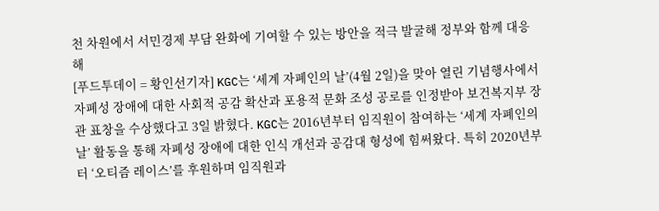천 차원에서 서민경제 부담 완화에 기여할 수 있는 방안을 적극 발굴해 정부와 함께 대응해
[푸드투데이 = 황인선기자] KGC는 ‘세계 자폐인의 날’(4월 2일)을 맞아 열린 기념행사에서 자폐성 장애에 대한 사회적 공감 확산과 포용적 문화 조성 공로를 인정받아 보건복지부 장관 표창을 수상했다고 3일 밝혔다. KGC는 2016년부터 임직원이 참여하는 ‘세계 자폐인의 날’ 활동을 통해 자폐성 장애에 대한 인식 개선과 공감대 형성에 힘써왔다. 특히 2020년부터 ‘오티즘 레이스’를 후원하며 임직원과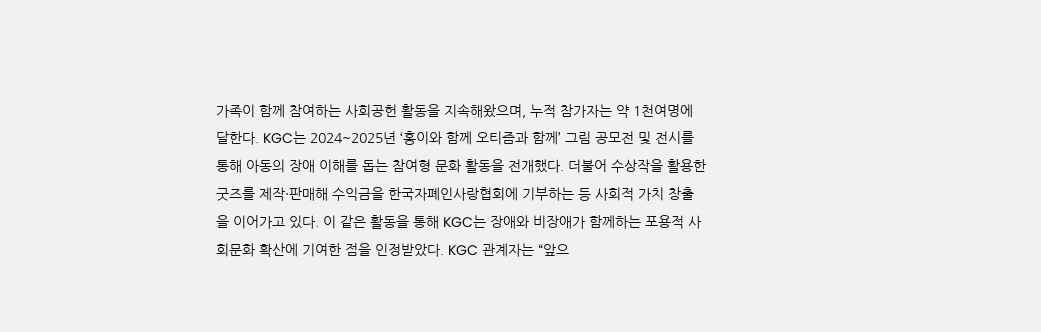가족이 함께 참여하는 사회공헌 활동을 지속해왔으며, 누적 참가자는 약 1천여명에 달한다. KGC는 2024~2025년 ‘홍이와 함께 오티즘과 함께’ 그림 공모전 및 전시를 통해 아동의 장애 이해를 돕는 참여형 문화 활동을 전개했다. 더불어 수상작을 활용한 굿즈를 제작·판매해 수익금을 한국자폐인사랑협회에 기부하는 등 사회적 가치 창출을 이어가고 있다. 이 같은 활동을 통해 KGC는 장애와 비장애가 함께하는 포용적 사회문화 확산에 기여한 점을 인정받았다. KGC 관계자는 “앞으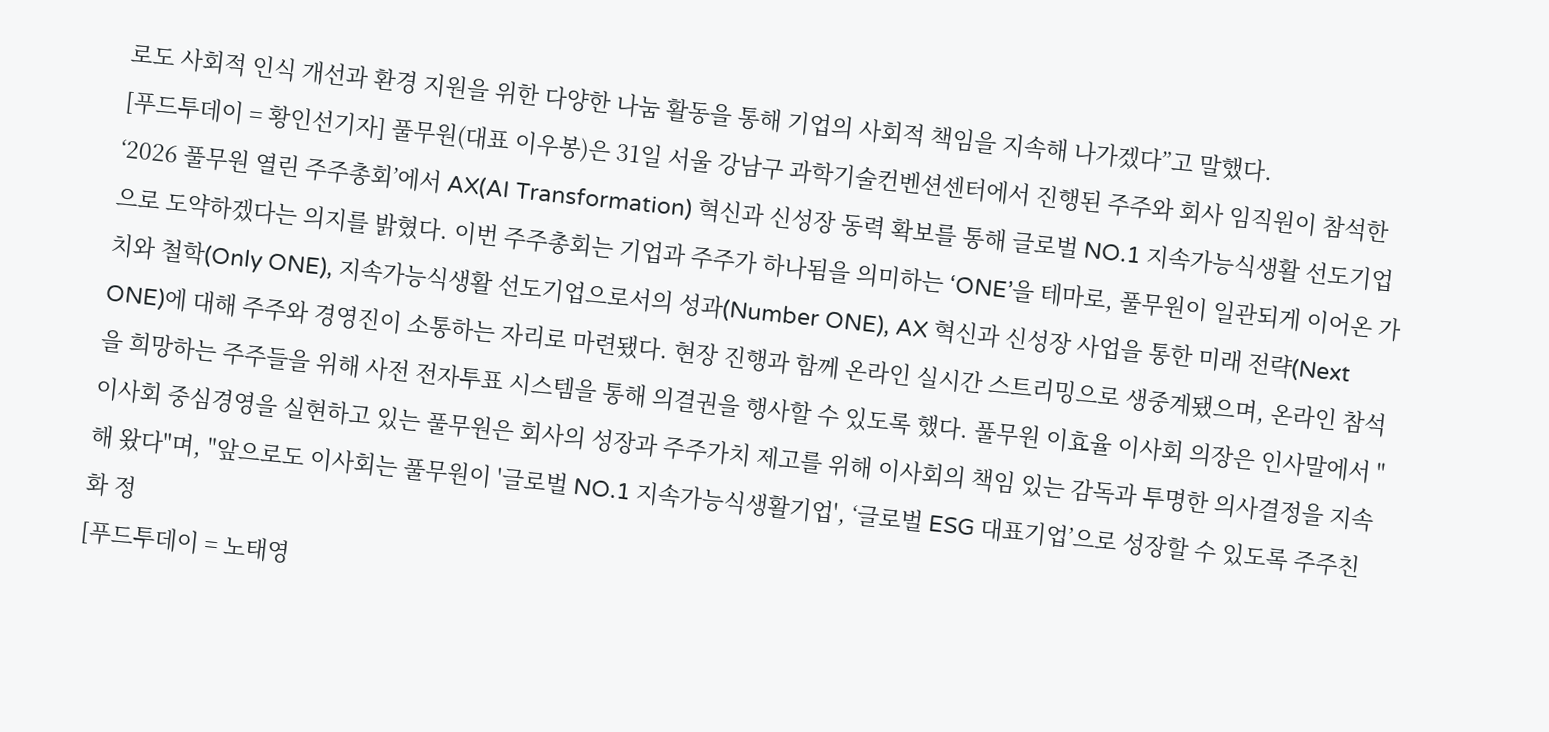로도 사회적 인식 개선과 환경 지원을 위한 다양한 나눔 활동을 통해 기업의 사회적 책임을 지속해 나가겠다”고 말했다.
[푸드투데이 = 황인선기자] 풀무원(대표 이우봉)은 31일 서울 강남구 과학기술컨벤션센터에서 진행된 주주와 회사 임직원이 참석한 ‘2026 풀무원 열린 주주총회’에서 AX(AI Transformation) 혁신과 신성장 동력 확보를 통해 글로벌 NO.1 지속가능식생활 선도기업으로 도약하겠다는 의지를 밝혔다. 이번 주주총회는 기업과 주주가 하나됨을 의미하는 ‘ONE’을 테마로, 풀무원이 일관되게 이어온 가치와 철학(Only ONE), 지속가능식생활 선도기업으로서의 성과(Number ONE), AX 혁신과 신성장 사업을 통한 미래 전략(Next ONE)에 대해 주주와 경영진이 소통하는 자리로 마련됐다. 현장 진행과 함께 온라인 실시간 스트리밍으로 생중계됐으며, 온라인 참석을 희망하는 주주들을 위해 사전 전자투표 시스템을 통해 의결권을 행사할 수 있도록 했다. 풀무원 이효율 이사회 의장은 인사말에서 "이사회 중심경영을 실현하고 있는 풀무원은 회사의 성장과 주주가치 제고를 위해 이사회의 책임 있는 감독과 투명한 의사결정을 지속해 왔다"며, "앞으로도 이사회는 풀무원이 '글로벌 NO.1 지속가능식생활기업', ‘글로벌 ESG 대표기업’으로 성장할 수 있도록 주주친화 정
[푸드투데이 = 노태영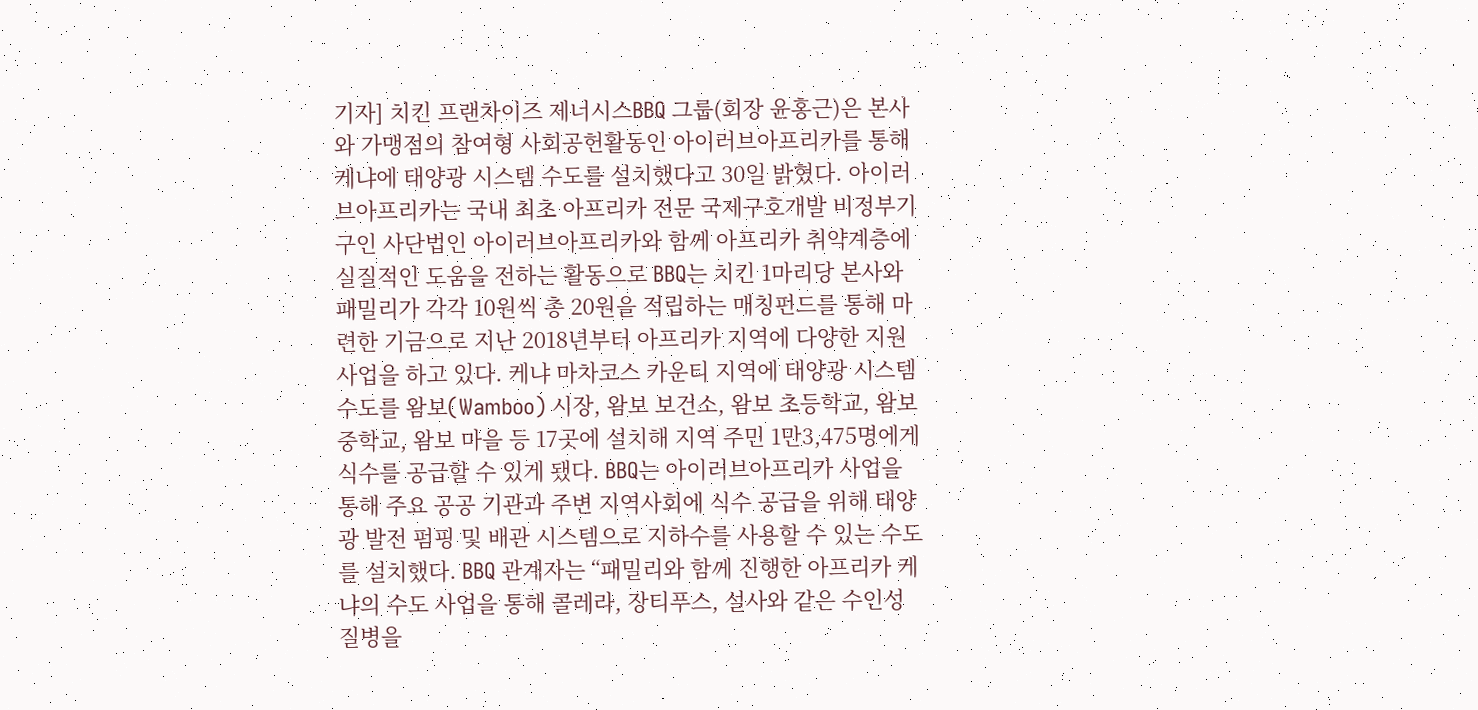기자] 치킨 프랜차이즈 제너시스BBQ 그룹(회장 윤홍근)은 본사와 가맹점의 참여형 사회공헌활동인 아이러브아프리카를 통해 케냐에 태양광 시스템 수도를 설치했다고 30일 밝혔다. 아이러브아프리카는 국내 최초 아프리카 전문 국제구호개발 비정부기구인 사단법인 아이러브아프리카와 함께 아프리카 취약계층에 실질적인 도움을 전하는 활동으로 BBQ는 치킨 1마리당 본사와 패밀리가 각각 10원씩 총 20원을 적립하는 매칭펀드를 통해 마련한 기금으로 지난 2018년부터 아프리카 지역에 다양한 지원 사업을 하고 있다. 케냐 마차코스 카운티 지역에 태양광 시스템 수도를 왐보(Wamboo) 시장, 왐보 보건소, 왐보 초등학교, 왐보 중학교, 왐보 마을 등 17곳에 설치해 지역 주민 1만3,475명에게 식수를 공급할 수 있게 됐다. BBQ는 아이러브아프리카 사업을 통해 주요 공공 기관과 주변 지역사회에 식수 공급을 위해 태양광 발전 펌핑 및 배관 시스템으로 지하수를 사용할 수 있는 수도를 설치했다. BBQ 관계자는 “패밀리와 함께 진행한 아프리카 케냐의 수도 사업을 통해 콜레라, 장티푸스, 설사와 같은 수인성 질병을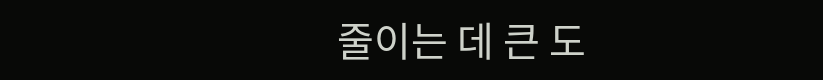줄이는 데 큰 도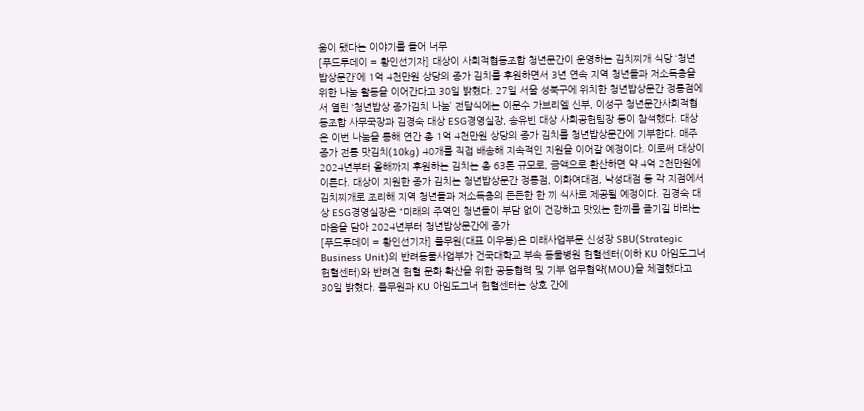움이 됐다는 이야기를 들어 너무
[푸드투데이 = 황인선기자] 대상이 사회적협동조합 청년문간이 운영하는 김치찌개 식당 ‘청년밥상문간’에 1억 4천만원 상당의 종가 김치를 후원하면서 3년 연속 지역 청년들과 저소득층을 위한 나눔 활동을 이어간다고 30일 밝혔다. 27일 서울 성북구에 위치한 청년밥상문간 정릉점에서 열린 ‘청년밥상 종가김치 나눔’ 전달식에는 이문수 가브리엘 신부, 이성구 청년문간사회적협동조합 사무국장과 김경숙 대상 ESG경영실장, 송유빈 대상 사회공헌팀장 등이 참석했다. 대상은 이번 나눔을 통해 연간 총 1억 4천만원 상당의 종가 김치를 청년밥상문간에 기부한다. 매주 종가 전통 맛김치(10kg) 40개를 직접 배송해 지속적인 지원을 이어갈 예정이다. 이로써 대상이 2024년부터 올해까지 후원하는 김치는 총 63톤 규모로, 금액으로 환산하면 약 4억 2천만원에 이른다. 대상이 지원한 종가 김치는 청년밥상문간 정릉점, 이화여대점, 낙성대점 등 각 지점에서 김치찌개로 조리해 지역 청년들과 저소득층의 든든한 한 끼 식사로 제공될 예정이다. 김경숙 대상 ESG경영실장은 “미래의 주역인 청년들이 부담 없이 건강하고 맛있는 한끼를 즐기길 바라는 마음을 담아 2024년부터 청년밥상문간에 종가
[푸드투데이 = 황인선기자] 풀무원(대표 이우봉)은 미래사업부문 신성장 SBU(Strategic Business Unit)의 반려동물사업부가 건국대학교 부속 동물병원 헌혈센터(이하 KU 아임도그너 헌혈센터)와 반려견 헌혈 문화 확산을 위한 공동협력 및 기부 업무협약(MOU)을 체결했다고 30일 밝혔다. 풀무원과 KU 아임도그너 헌혈센터는 상호 간에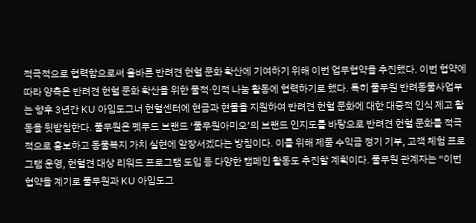적극적으로 협력함으로써 올바른 반려견 헌혈 문화 확산에 기여하기 위해 이번 업무협약을 추진했다. 이번 협약에 따라 양측은 반려견 헌혈 문화 확산을 위한 물적·인적 나눔 활동에 협력하기로 했다. 특히 풀무원 반려동물사업부는 향후 3년간 KU 아임도그너 헌혈센터에 현금과 현물을 지원하여 반려견 헌혈 문화에 대한 대중적 인식 제고 활동을 뒷받침한다. 풀무원은 펫푸드 브랜드 ‘풀무원아미오’의 브랜드 인지도를 바탕으로 반려견 헌혈 문화를 적극적으로 홍보하고 동물복지 가치 실현에 앞장서겠다는 방침이다. 이를 위해 제품 수익금 정기 기부, 고객 체험 프로그램 운영, 헌혈견 대상 리워드 프로그램 도입 등 다양한 캠페인 활동도 추진할 계획이다. 풀무원 관계자는 “이번 협약을 계기로 풀무원과 KU 아임도그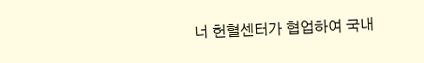너 헌혈센터가 협업하여 국내